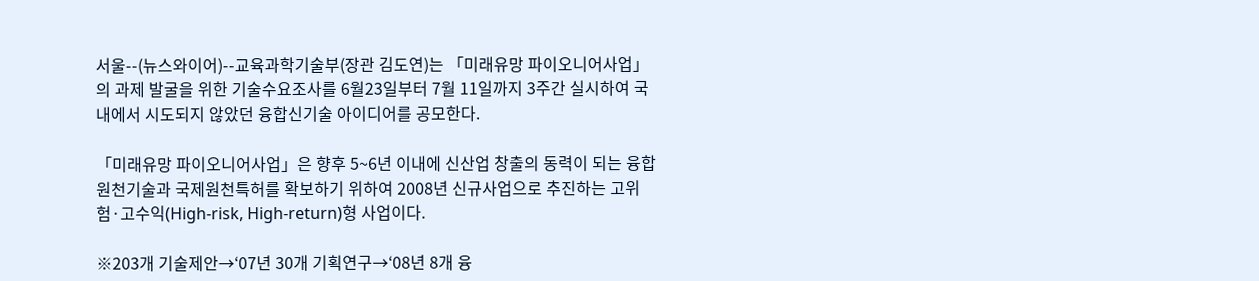서울--(뉴스와이어)--교육과학기술부(장관 김도연)는 「미래유망 파이오니어사업」의 과제 발굴을 위한 기술수요조사를 6월23일부터 7월 11일까지 3주간 실시하여 국내에서 시도되지 않았던 융합신기술 아이디어를 공모한다.

「미래유망 파이오니어사업」은 향후 5~6년 이내에 신산업 창출의 동력이 되는 융합원천기술과 국제원천특허를 확보하기 위하여 2008년 신규사업으로 추진하는 고위험·고수익(High-risk, High-return)형 사업이다.

※203개 기술제안→‘07년 30개 기획연구→‘08년 8개 융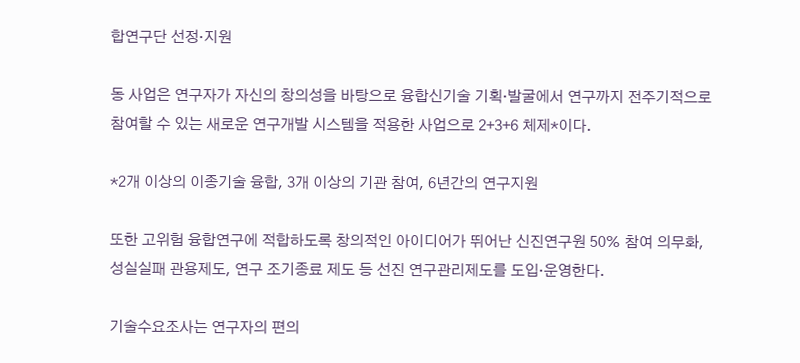합연구단 선정·지원

동 사업은 연구자가 자신의 창의성을 바탕으로 융합신기술 기획·발굴에서 연구까지 전주기적으로 참여할 수 있는 새로운 연구개발 시스템을 적용한 사업으로 2+3+6 체제*이다.

*2개 이상의 이종기술 융합, 3개 이상의 기관 참여, 6년간의 연구지원

또한 고위험 융합연구에 적합하도록 창의적인 아이디어가 뛰어난 신진연구원 50% 참여 의무화, 성실실패 관용제도, 연구 조기종료 제도 등 선진 연구관리제도를 도입·운영한다.

기술수요조사는 연구자의 편의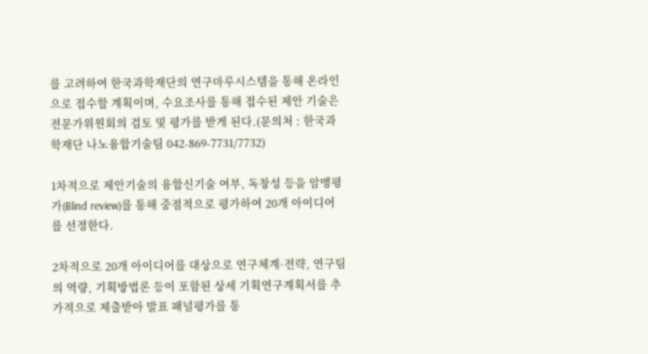를 고려하여 한국과학재단의 연구마루시스템을 통해 온라인으로 접수할 계획이며, 수요조사를 통해 접수된 제안 기술은 전문가위원회의 검토 및 평가를 받게 된다.(문의처 : 한국과학재단 나노융합기술팀 042-869-7731/7732)

1차적으로 제안기술의 융합신기술 여부, 독창성 등을 암맹평가(Blind review)를 통해 중점적으로 평가하여 20개 아이디어를 선정한다.

2차적으로 20개 아이디어를 대상으로 연구체계·전략, 연구팀의 역량, 기획방법론 등이 포함된 상세 기획연구계획서를 추가적으로 제출받아 발표 패널평가를 통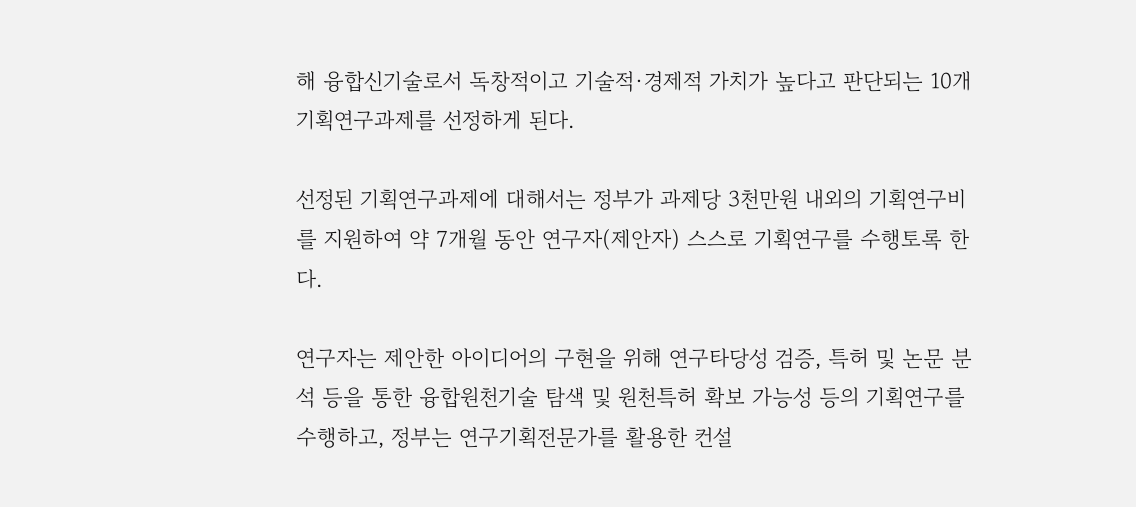해 융합신기술로서 독창적이고 기술적·경제적 가치가 높다고 판단되는 10개 기획연구과제를 선정하게 된다.

선정된 기획연구과제에 대해서는 정부가 과제당 3천만원 내외의 기획연구비를 지원하여 약 7개월 동안 연구자(제안자) 스스로 기획연구를 수행토록 한다.

연구자는 제안한 아이디어의 구현을 위해 연구타당성 검증, 특허 및 논문 분석 등을 통한 융합원천기술 탐색 및 원천특허 확보 가능성 등의 기획연구를 수행하고, 정부는 연구기획전문가를 활용한 컨설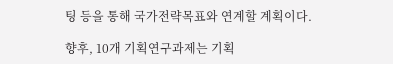팅 등을 통해 국가전략목표와 연계할 계획이다.

향후, 10개 기획연구과제는 기획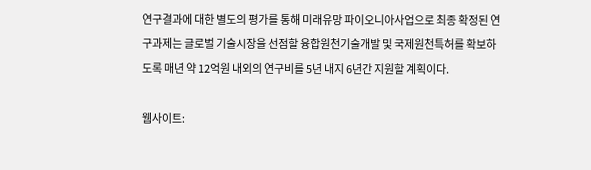연구결과에 대한 별도의 평가를 통해 미래유망 파이오니아사업으로 최종 확정된 연구과제는 글로벌 기술시장을 선점할 융합원천기술개발 및 국제원천특허를 확보하도록 매년 약 12억원 내외의 연구비를 5년 내지 6년간 지원할 계획이다.

웹사이트: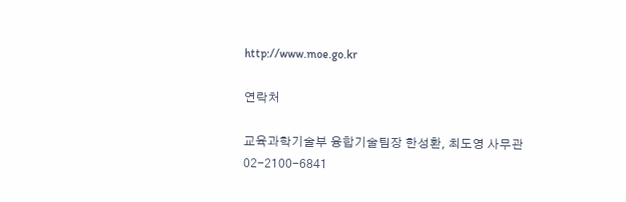http://www.moe.go.kr

연락처

교육과학기술부 융합기술팀장 한성환, 최도영 사무관 02-2100-6841